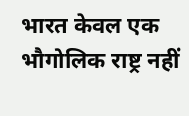भारत केवल एक भौगोलिक राष्ट्र नहीं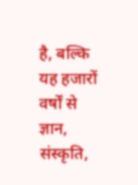है, बल्कि यह हजारों वर्षों से ज्ञान, संस्कृति,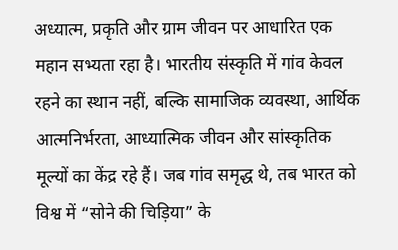अध्यात्म, प्रकृति और ग्राम जीवन पर आधारित एक महान सभ्यता रहा है। भारतीय संस्कृति में गांव केवल रहने का स्थान नहीं, बल्कि सामाजिक व्यवस्था, आर्थिक आत्मनिर्भरता, आध्यात्मिक जीवन और सांस्कृतिक मूल्यों का केंद्र रहे हैं। जब गांव समृद्ध थे, तब भारत को विश्व में “सोने की चिड़िया” के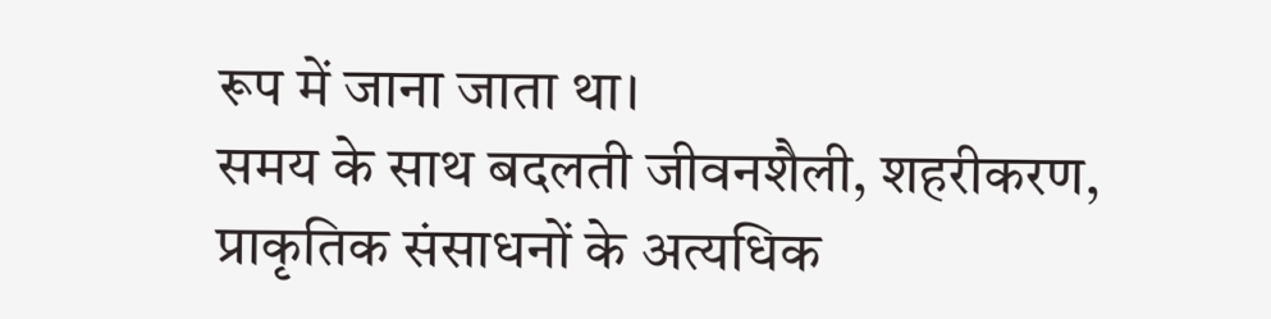रूप में जाना जाता था।
समय के साथ बदलती जीवनशैली, शहरीकरण, प्राकृतिक संसाधनों के अत्यधिक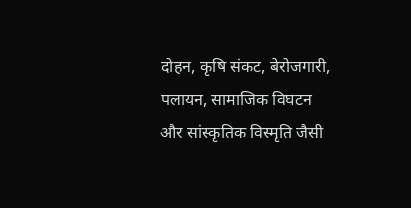दोहन, कृषि संकट, बेरोजगारी, पलायन, सामाजिक विघटन और सांस्कृतिक विस्मृति जैसी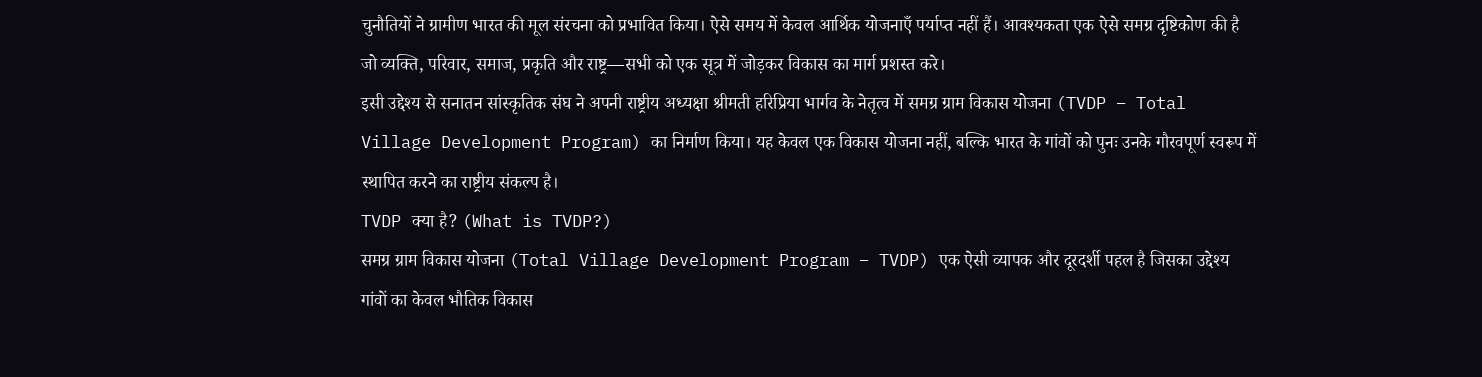चुनौतियों ने ग्रामीण भारत की मूल संरचना को प्रभावित किया। ऐसे समय में केवल आर्थिक योजनाएँ पर्याप्त नहीं हैं। आवश्यकता एक ऐसे समग्र दृष्टिकोण की है जो व्यक्ति, परिवार, समाज, प्रकृति और राष्ट्र—सभी को एक सूत्र में जोड़कर विकास का मार्ग प्रशस्त करे।
इसी उद्देश्य से सनातन सांस्कृतिक संघ ने अपनी राष्ट्रीय अध्यक्षा श्रीमती हरिप्रिया भार्गव के नेतृत्व में समग्र ग्राम विकास योजना (TVDP – Total Village Development Program) का निर्माण किया। यह केवल एक विकास योजना नहीं, बल्कि भारत के गांवों को पुनः उनके गौरवपूर्ण स्वरूप में स्थापित करने का राष्ट्रीय संकल्प है।
TVDP क्या है? (What is TVDP?)
समग्र ग्राम विकास योजना (Total Village Development Program – TVDP) एक ऐसी व्यापक और दूरदर्शी पहल है जिसका उद्देश्य गांवों का केवल भौतिक विकास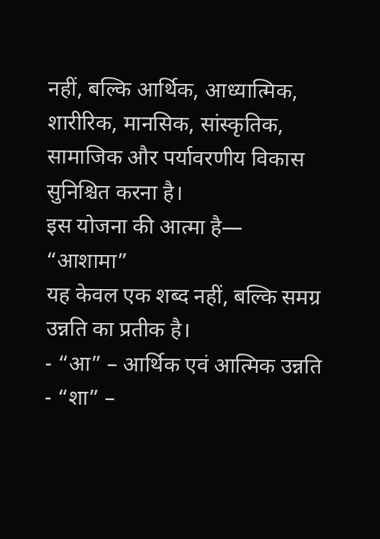नहीं, बल्कि आर्थिक, आध्यात्मिक, शारीरिक, मानसिक, सांस्कृतिक, सामाजिक और पर्यावरणीय विकास सुनिश्चित करना है।
इस योजना की आत्मा है—
“आशामा”
यह केवल एक शब्द नहीं, बल्कि समग्र उन्नति का प्रतीक है।
- “आ” – आर्थिक एवं आत्मिक उन्नति
- “शा” –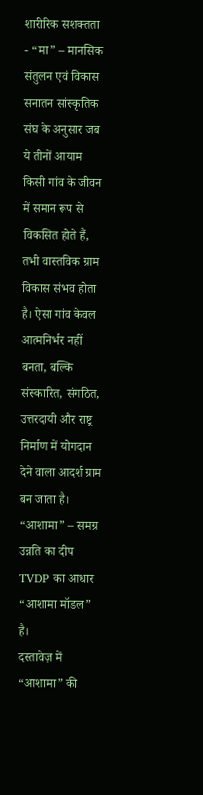शारीरिक सशक्तता
- “मा” – मानसिक संतुलन एवं विकास
सनातन सांस्कृतिक संघ के अनुसार जब ये तीनों आयाम किसी गांव के जीवन में समान रूप से विकसित होते हैं, तभी वास्तविक ग्राम विकास संभव होता है। ऐसा गांव केवल आत्मनिर्भर नहीं बनता, बल्कि संस्कारित, संगठित, उत्तरदायी और राष्ट्र निर्माण में योगदान देने वाला आदर्श ग्राम बन जाता है।
“आशामा” – समग्र उन्नति का दीप
TVDP का आधार “आशामा मॉडल” है।
दस्तावेज़ में “आशामा” की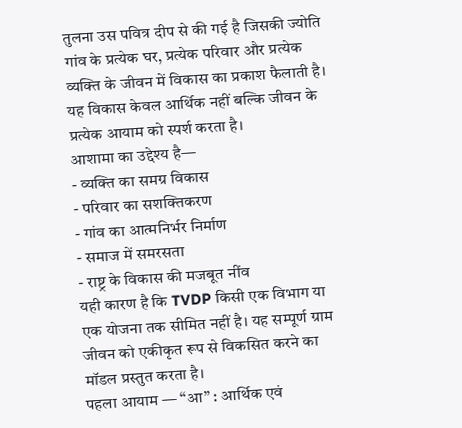तुलना उस पवित्र दीप से की गई है जिसकी ज्योति गांव के प्रत्येक घर, प्रत्येक परिवार और प्रत्येक व्यक्ति के जीवन में विकास का प्रकाश फैलाती है। यह विकास केवल आर्थिक नहीं बल्कि जीवन के प्रत्येक आयाम को स्पर्श करता है।
आशामा का उद्देश्य है—
- व्यक्ति का समग्र विकास
- परिवार का सशक्तिकरण
- गांव का आत्मनिर्भर निर्माण
- समाज में समरसता
- राष्ट्र के विकास की मजबूत नींव
यही कारण है कि TVDP किसी एक विभाग या एक योजना तक सीमित नहीं है। यह सम्पूर्ण ग्राम जीवन को एकीकृत रूप से विकसित करने का मॉडल प्रस्तुत करता है।
पहला आयाम — “आ” : आर्थिक एवं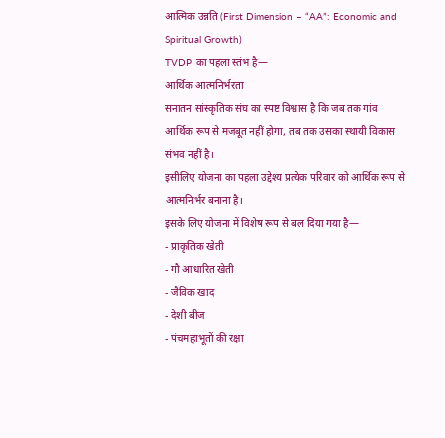आत्मिक उन्नति (First Dimension – “AA”: Economic and Spiritual Growth)
TVDP का पहला स्तंभ है—
आर्थिक आत्मनिर्भरता
सनातन सांस्कृतिक संघ का स्पष्ट विश्वास है कि जब तक गांव आर्थिक रूप से मजबूत नहीं होगा, तब तक उसका स्थायी विकास संभव नहीं है।
इसीलिए योजना का पहला उद्देश्य प्रत्येक परिवार को आर्थिक रूप से आत्मनिर्भर बनाना है।
इसके लिए योजना में विशेष रूप से बल दिया गया है—
- प्राकृतिक खेती
- गौ आधारित खेती
- जैविक खाद
- देशी बीज
- पंचमहाभूतों की रक्षा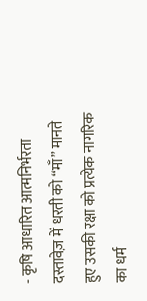- कृषि आधारित आत्मनिर्भरता
दस्तावेज़ में धरती को “माँ” मानते हुए उसकी रक्षा को प्रत्येक नागरिक का धर्म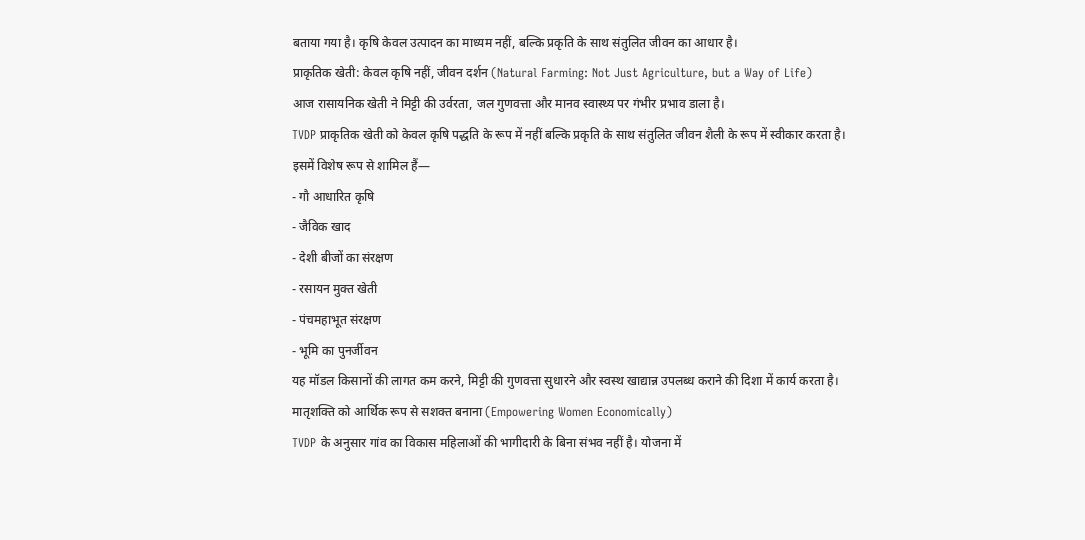बताया गया है। कृषि केवल उत्पादन का माध्यम नहीं, बल्कि प्रकृति के साथ संतुलित जीवन का आधार है।
प्राकृतिक खेती: केवल कृषि नहीं, जीवन दर्शन (Natural Farming: Not Just Agriculture, but a Way of Life)
आज रासायनिक खेती ने मिट्टी की उर्वरता, जल गुणवत्ता और मानव स्वास्थ्य पर गंभीर प्रभाव डाला है।
TVDP प्राकृतिक खेती को केवल कृषि पद्धति के रूप में नहीं बल्कि प्रकृति के साथ संतुलित जीवन शैली के रूप में स्वीकार करता है।
इसमें विशेष रूप से शामिल हैं—
- गौ आधारित कृषि
- जैविक खाद
- देशी बीजों का संरक्षण
- रसायन मुक्त खेती
- पंचमहाभूत संरक्षण
- भूमि का पुनर्जीवन
यह मॉडल किसानों की लागत कम करने, मिट्टी की गुणवत्ता सुधारने और स्वस्थ खाद्यान्न उपलब्ध कराने की दिशा में कार्य करता है।
मातृशक्ति को आर्थिक रूप से सशक्त बनाना (Empowering Women Economically)
TVDP के अनुसार गांव का विकास महिलाओं की भागीदारी के बिना संभव नहीं है। योजना में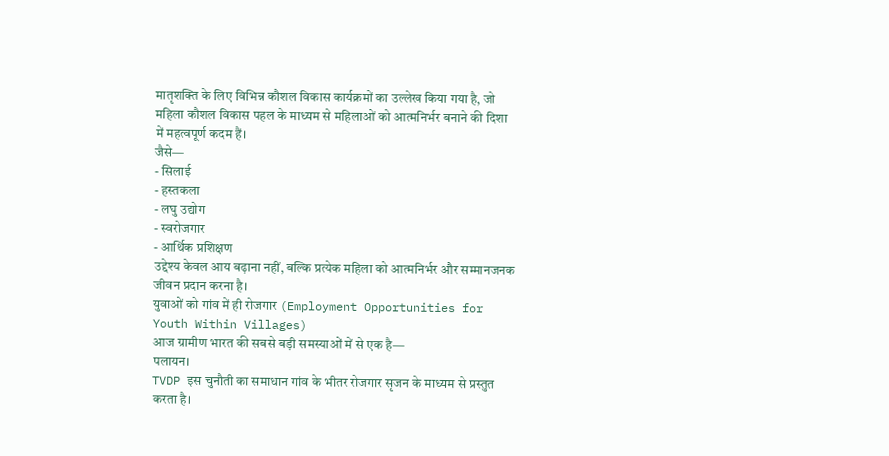मातृशक्ति के लिए विभिन्न कौशल विकास कार्यक्रमों का उल्लेख किया गया है, जो महिला कौशल विकास पहल के माध्यम से महिलाओं को आत्मनिर्भर बनाने की दिशा में महत्वपूर्ण कदम हैं।
जैसे—
- सिलाई
- हस्तकला
- लघु उद्योग
- स्वरोजगार
- आर्थिक प्रशिक्षण
उद्देश्य केवल आय बढ़ाना नहीं, बल्कि प्रत्येक महिला को आत्मनिर्भर और सम्मानजनक जीवन प्रदान करना है।
युवाओं को गांव में ही रोजगार (Employment Opportunities for Youth Within Villages)
आज ग्रामीण भारत की सबसे बड़ी समस्याओं में से एक है—
पलायन।
TVDP इस चुनौती का समाधान गांव के भीतर रोजगार सृजन के माध्यम से प्रस्तुत करता है।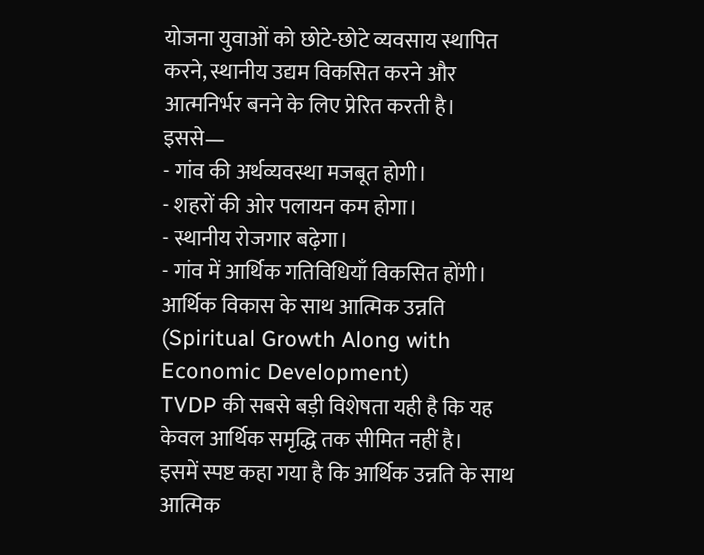योजना युवाओं को छोटे-छोटे व्यवसाय स्थापित करने, स्थानीय उद्यम विकसित करने और आत्मनिर्भर बनने के लिए प्रेरित करती है।
इससे—
- गांव की अर्थव्यवस्था मजबूत होगी।
- शहरों की ओर पलायन कम होगा।
- स्थानीय रोजगार बढ़ेगा।
- गांव में आर्थिक गतिविधियाँ विकसित होंगी।
आर्थिक विकास के साथ आत्मिक उन्नति (Spiritual Growth Along with Economic Development)
TVDP की सबसे बड़ी विशेषता यही है कि यह केवल आर्थिक समृद्धि तक सीमित नहीं है।
इसमें स्पष्ट कहा गया है कि आर्थिक उन्नति के साथ आत्मिक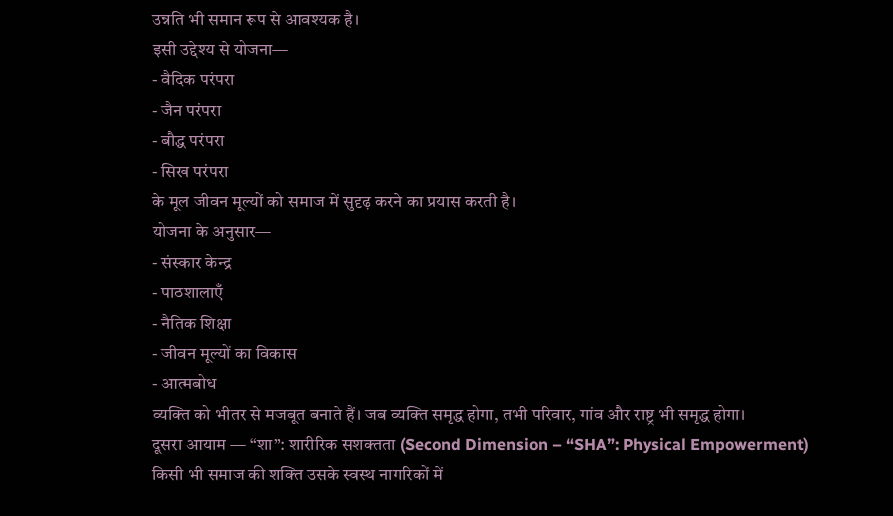उन्नति भी समान रूप से आवश्यक है।
इसी उद्देश्य से योजना—
- वैदिक परंपरा
- जैन परंपरा
- बौद्ध परंपरा
- सिख परंपरा
के मूल जीवन मूल्यों को समाज में सुदृढ़ करने का प्रयास करती है।
योजना के अनुसार—
- संस्कार केन्द्र
- पाठशालाएँ
- नैतिक शिक्षा
- जीवन मूल्यों का विकास
- आत्मबोध
व्यक्ति को भीतर से मजबूत बनाते हैं। जब व्यक्ति समृद्ध होगा, तभी परिवार, गांव और राष्ट्र भी समृद्ध होगा।
दूसरा आयाम — “शा”: शारीरिक सशक्तता (Second Dimension – “SHA”: Physical Empowerment)
किसी भी समाज की शक्ति उसके स्वस्थ नागरिकों में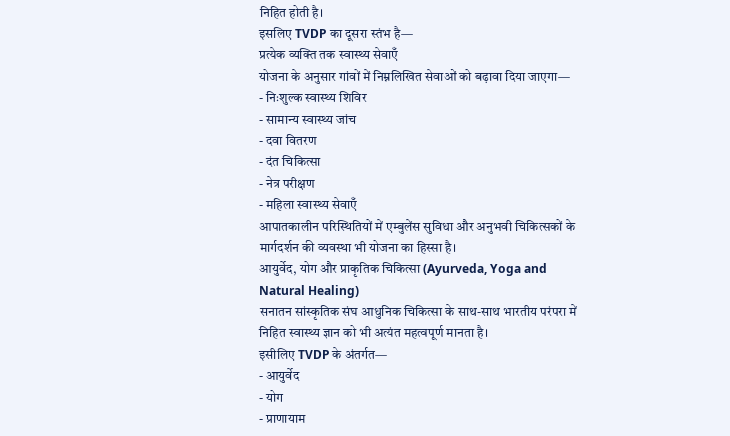निहित होती है।
इसलिए TVDP का दूसरा स्तंभ है—
प्रत्येक व्यक्ति तक स्वास्थ्य सेवाएँ
योजना के अनुसार गांवों में निम्नलिखित सेवाओं को बढ़ावा दिया जाएगा—
- निःशुल्क स्वास्थ्य शिविर
- सामान्य स्वास्थ्य जांच
- दवा वितरण
- दंत चिकित्सा
- नेत्र परीक्षण
- महिला स्वास्थ्य सेवाएँ
आपातकालीन परिस्थितियों में एम्बुलेंस सुविधा और अनुभवी चिकित्सकों के मार्गदर्शन की व्यवस्था भी योजना का हिस्सा है।
आयुर्वेद, योग और प्राकृतिक चिकित्सा (Ayurveda, Yoga and Natural Healing)
सनातन सांस्कृतिक संघ आधुनिक चिकित्सा के साथ-साथ भारतीय परंपरा में निहित स्वास्थ्य ज्ञान को भी अत्यंत महत्वपूर्ण मानता है।
इसीलिए TVDP के अंतर्गत—
- आयुर्वेद
- योग
- प्राणायाम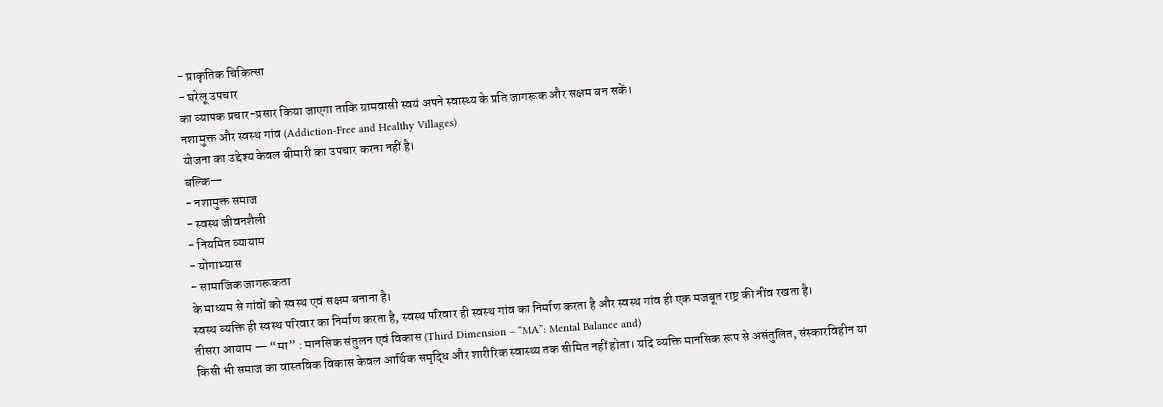- प्राकृतिक चिकित्सा
- घरेलू उपचार
का व्यापक प्रचार-प्रसार किया जाएगा ताकि ग्रामवासी स्वयं अपने स्वास्थ्य के प्रति जागरूक और सक्षम बन सकें।
नशामुक्त और स्वस्थ गांव (Addiction-Free and Healthy Villages)
योजना का उद्देश्य केवल बीमारी का उपचार करना नहीं है।
बल्कि—
- नशामुक्त समाज
- स्वस्थ जीवनशैली
- नियमित व्यायाम
- योगाभ्यास
- सामाजिक जागरूकता
के माध्यम से गांवों को स्वस्थ एवं सक्षम बनाना है।
स्वस्थ व्यक्ति ही स्वस्थ परिवार का निर्माण करता है, स्वस्थ परिवार ही स्वस्थ गांव का निर्माण करता है और स्वस्थ गांव ही एक मजबूत राष्ट्र की नींव रखता है।
तीसरा आयाम — “मा” : मानसिक संतुलन एवं विकास (Third Dimension – “MA”: Mental Balance and)
किसी भी समाज का वास्तविक विकास केवल आर्थिक समृद्धि और शारीरिक स्वास्थ्य तक सीमित नहीं होता। यदि व्यक्ति मानसिक रूप से असंतुलित, संस्कारविहीन या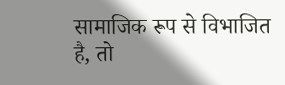सामाजिक रूप से विभाजित है, तो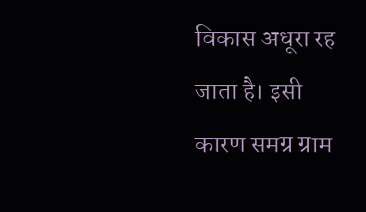विकास अधूरा रह जाता है। इसी कारण समग्र ग्राम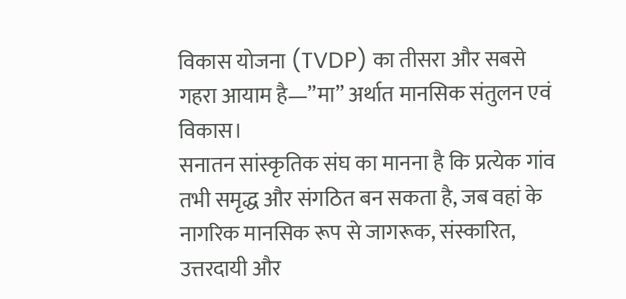विकास योजना (TVDP) का तीसरा और सबसे गहरा आयाम है—”मा” अर्थात मानसिक संतुलन एवं विकास।
सनातन सांस्कृतिक संघ का मानना है कि प्रत्येक गांव तभी समृद्ध और संगठित बन सकता है, जब वहां के नागरिक मानसिक रूप से जागरूक, संस्कारित, उत्तरदायी और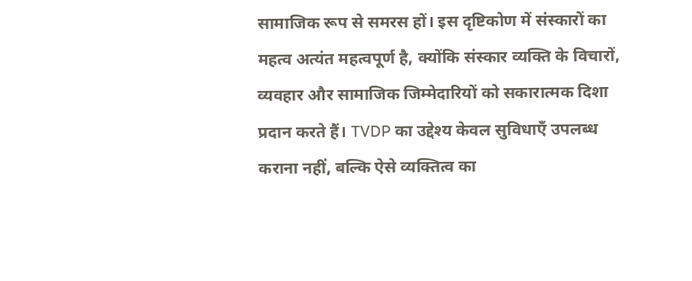सामाजिक रूप से समरस हों। इस दृष्टिकोण में संस्कारों का महत्व अत्यंत महत्वपूर्ण है, क्योंकि संस्कार व्यक्ति के विचारों, व्यवहार और सामाजिक जिम्मेदारियों को सकारात्मक दिशा प्रदान करते हैं। TVDP का उद्देश्य केवल सुविधाएँ उपलब्ध कराना नहीं, बल्कि ऐसे व्यक्तित्व का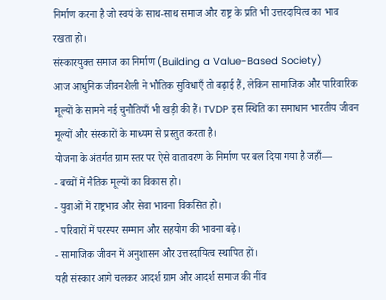निर्माण करना है जो स्वयं के साथ-साथ समाज और राष्ट्र के प्रति भी उत्तरदायित्व का भाव रखता हो।
संस्कारयुक्त समाज का निर्माण (Building a Value-Based Society)
आज आधुनिक जीवनशैली ने भौतिक सुविधाएँ तो बढ़ाई हैं, लेकिन सामाजिक और पारिवारिक मूल्यों के सामने नई चुनौतियाँ भी खड़ी की हैं। TVDP इस स्थिति का समाधान भारतीय जीवन मूल्यों और संस्कारों के माध्यम से प्रस्तुत करता है।
योजना के अंतर्गत ग्राम स्तर पर ऐसे वातावरण के निर्माण पर बल दिया गया है जहाँ—
- बच्चों में नैतिक मूल्यों का विकास हो।
- युवाओं में राष्ट्रभाव और सेवा भावना विकसित हो।
- परिवारों में परस्पर सम्मान और सहयोग की भावना बढ़े।
- सामाजिक जीवन में अनुशासन और उत्तरदायित्व स्थापित हों।
यही संस्कार आगे चलकर आदर्श ग्राम और आदर्श समाज की नींव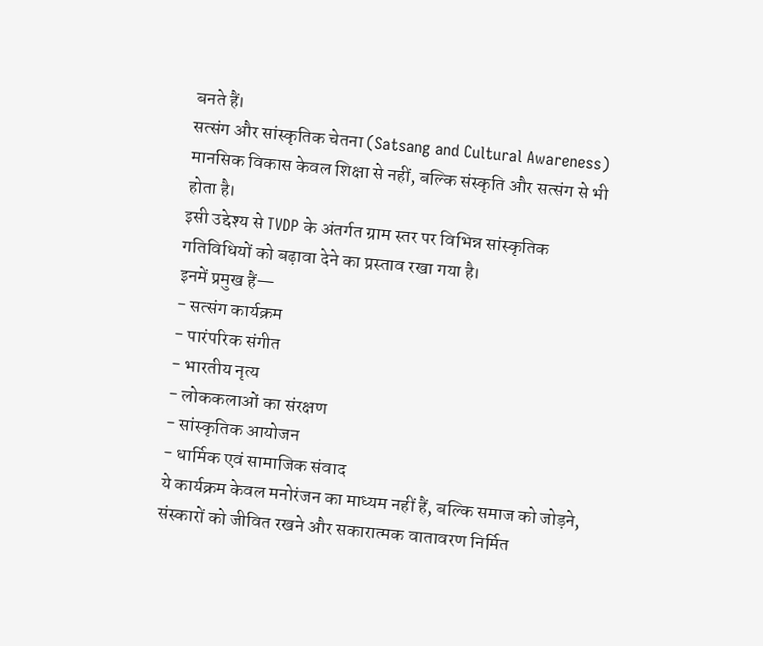बनते हैं।
सत्संग और सांस्कृतिक चेतना (Satsang and Cultural Awareness)
मानसिक विकास केवल शिक्षा से नहीं, बल्कि संस्कृति और सत्संग से भी होता है।
इसी उद्देश्य से TVDP के अंतर्गत ग्राम स्तर पर विभिन्न सांस्कृतिक गतिविधियों को बढ़ावा देने का प्रस्ताव रखा गया है।
इनमें प्रमुख हैं—
- सत्संग कार्यक्रम
- पारंपरिक संगीत
- भारतीय नृत्य
- लोककलाओं का संरक्षण
- सांस्कृतिक आयोजन
- धार्मिक एवं सामाजिक संवाद
ये कार्यक्रम केवल मनोरंजन का माध्यम नहीं हैं, बल्कि समाज को जोड़ने, संस्कारों को जीवित रखने और सकारात्मक वातावरण निर्मित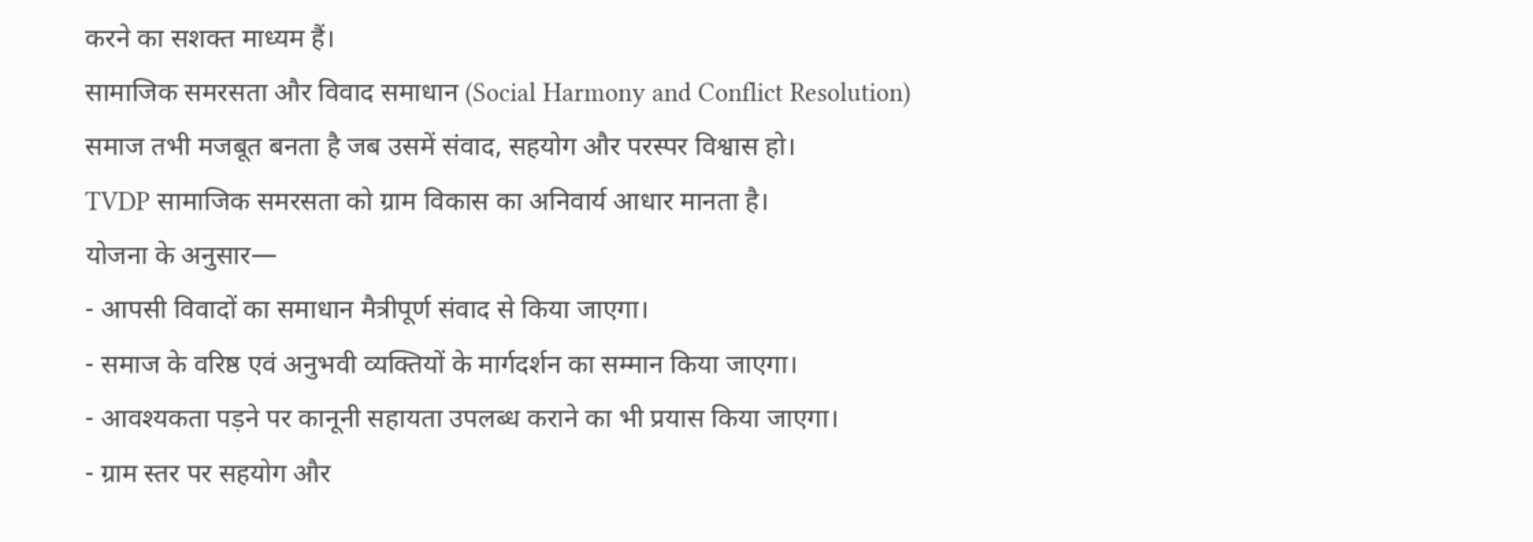करने का सशक्त माध्यम हैं।
सामाजिक समरसता और विवाद समाधान (Social Harmony and Conflict Resolution)
समाज तभी मजबूत बनता है जब उसमें संवाद, सहयोग और परस्पर विश्वास हो।
TVDP सामाजिक समरसता को ग्राम विकास का अनिवार्य आधार मानता है।
योजना के अनुसार—
- आपसी विवादों का समाधान मैत्रीपूर्ण संवाद से किया जाएगा।
- समाज के वरिष्ठ एवं अनुभवी व्यक्तियों के मार्गदर्शन का सम्मान किया जाएगा।
- आवश्यकता पड़ने पर कानूनी सहायता उपलब्ध कराने का भी प्रयास किया जाएगा।
- ग्राम स्तर पर सहयोग और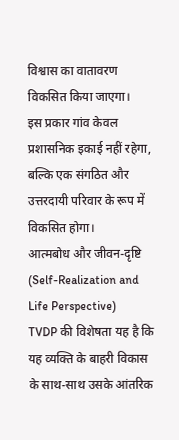विश्वास का वातावरण विकसित किया जाएगा।
इस प्रकार गांव केवल प्रशासनिक इकाई नहीं रहेगा, बल्कि एक संगठित और उत्तरदायी परिवार के रूप में विकसित होगा।
आत्मबोध और जीवन-दृष्टि (Self-Realization and Life Perspective)
TVDP की विशेषता यह है कि यह व्यक्ति के बाहरी विकास के साथ-साथ उसके आंतरिक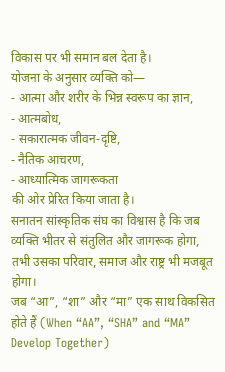विकास पर भी समान बल देता है।
योजना के अनुसार व्यक्ति को—
- आत्मा और शरीर के भिन्न स्वरूप का ज्ञान,
- आत्मबोध,
- सकारात्मक जीवन-दृष्टि,
- नैतिक आचरण,
- आध्यात्मिक जागरूकता
की ओर प्रेरित किया जाता है।
सनातन सांस्कृतिक संघ का विश्वास है कि जब व्यक्ति भीतर से संतुलित और जागरूक होगा, तभी उसका परिवार, समाज और राष्ट्र भी मजबूत होगा।
जब “आ”, “शा” और “मा” एक साथ विकसित होते हैं (When “AA”, “SHA” and “MA” Develop Together)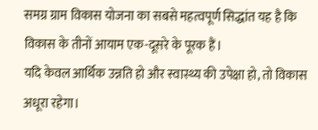समग्र ग्राम विकास योजना का सबसे महत्वपूर्ण सिद्धांत यह है कि विकास के तीनों आयाम एक-दूसरे के पूरक हैं।
यदि केवल आर्थिक उन्नति हो और स्वास्थ्य की उपेक्षा हो, तो विकास अधूरा रहेगा।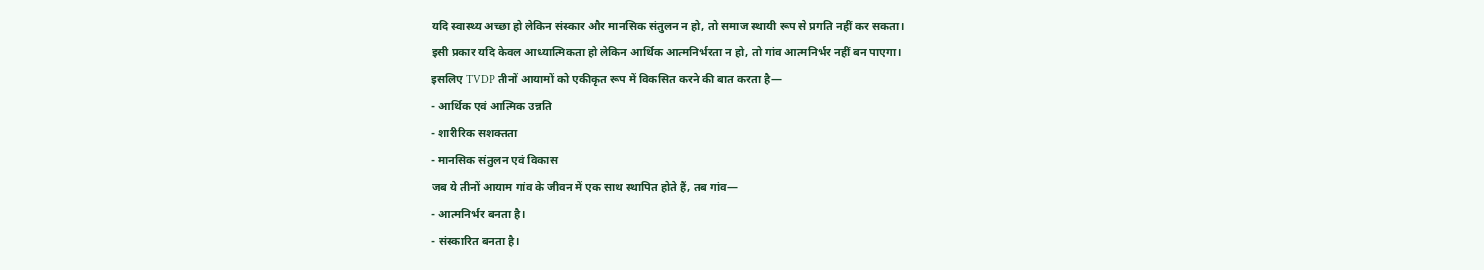यदि स्वास्थ्य अच्छा हो लेकिन संस्कार और मानसिक संतुलन न हो, तो समाज स्थायी रूप से प्रगति नहीं कर सकता।
इसी प्रकार यदि केवल आध्यात्मिकता हो लेकिन आर्थिक आत्मनिर्भरता न हो, तो गांव आत्मनिर्भर नहीं बन पाएगा।
इसलिए TVDP तीनों आयामों को एकीकृत रूप में विकसित करने की बात करता है—
- आर्थिक एवं आत्मिक उन्नति
- शारीरिक सशक्तता
- मानसिक संतुलन एवं विकास
जब ये तीनों आयाम गांव के जीवन में एक साथ स्थापित होते हैं, तब गांव—
- आत्मनिर्भर बनता है।
- संस्कारित बनता है।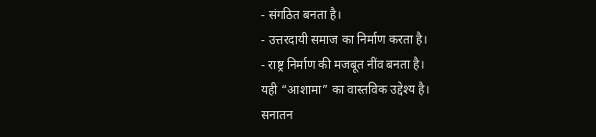- संगठित बनता है।
- उत्तरदायी समाज का निर्माण करता है।
- राष्ट्र निर्माण की मजबूत नींव बनता है।
यही “आशामा” का वास्तविक उद्देश्य है।
सनातन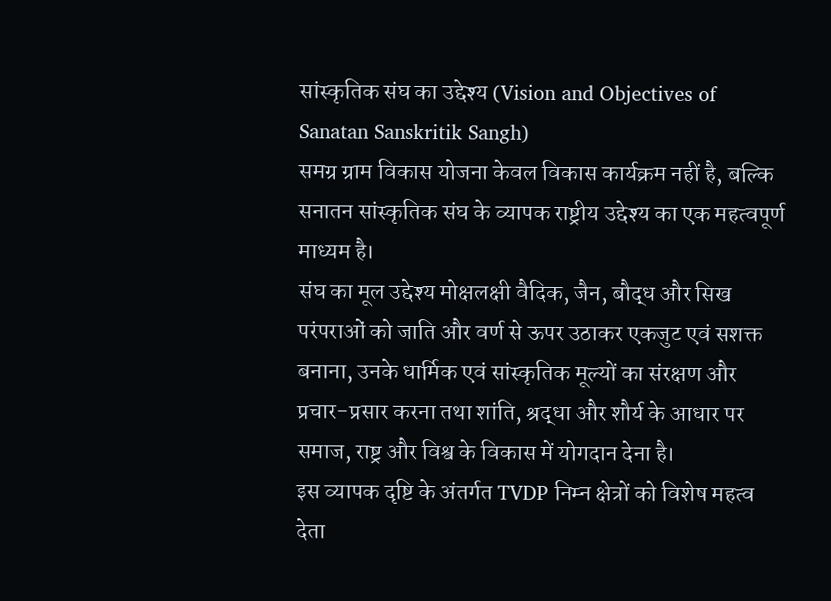सांस्कृतिक संघ का उद्देश्य (Vision and Objectives of Sanatan Sanskritik Sangh)
समग्र ग्राम विकास योजना केवल विकास कार्यक्रम नहीं है, बल्कि सनातन सांस्कृतिक संघ के व्यापक राष्ट्रीय उद्देश्य का एक महत्वपूर्ण माध्यम है।
संघ का मूल उद्देश्य मोक्षलक्षी वैदिक, जैन, बौद्ध और सिख परंपराओं को जाति और वर्ण से ऊपर उठाकर एकजुट एवं सशक्त बनाना, उनके धार्मिक एवं सांस्कृतिक मूल्यों का संरक्षण और प्रचार-प्रसार करना तथा शांति, श्रद्धा और शौर्य के आधार पर समाज, राष्ट्र और विश्व के विकास में योगदान देना है।
इस व्यापक दृष्टि के अंतर्गत TVDP निम्न क्षेत्रों को विशेष महत्व देता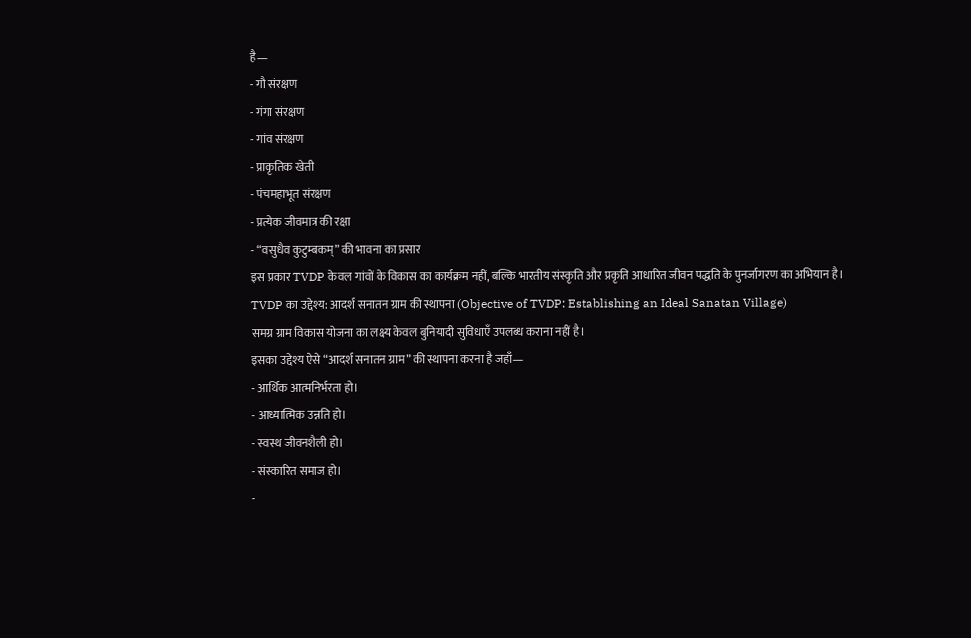है—
- गौ संरक्षण
- गंगा संरक्षण
- गांव संरक्षण
- प्राकृतिक खेती
- पंचमहाभूत संरक्षण
- प्रत्येक जीवमात्र की रक्षा
- “वसुधैव कुटुम्बकम्” की भावना का प्रसार
इस प्रकार TVDP केवल गांवों के विकास का कार्यक्रम नहीं, बल्कि भारतीय संस्कृति और प्रकृति आधारित जीवन पद्धति के पुनर्जागरण का अभियान है।
TVDP का उद्देश्य: आदर्श सनातन ग्राम की स्थापना (Objective of TVDP: Establishing an Ideal Sanatan Village)
समग्र ग्राम विकास योजना का लक्ष्य केवल बुनियादी सुविधाएँ उपलब्ध कराना नहीं है।
इसका उद्देश्य ऐसे “आदर्श सनातन ग्राम” की स्थापना करना है जहाँ—
- आर्थिक आत्मनिर्भरता हो।
- आध्यात्मिक उन्नति हो।
- स्वस्थ जीवनशैली हो।
- संस्कारित समाज हो।
-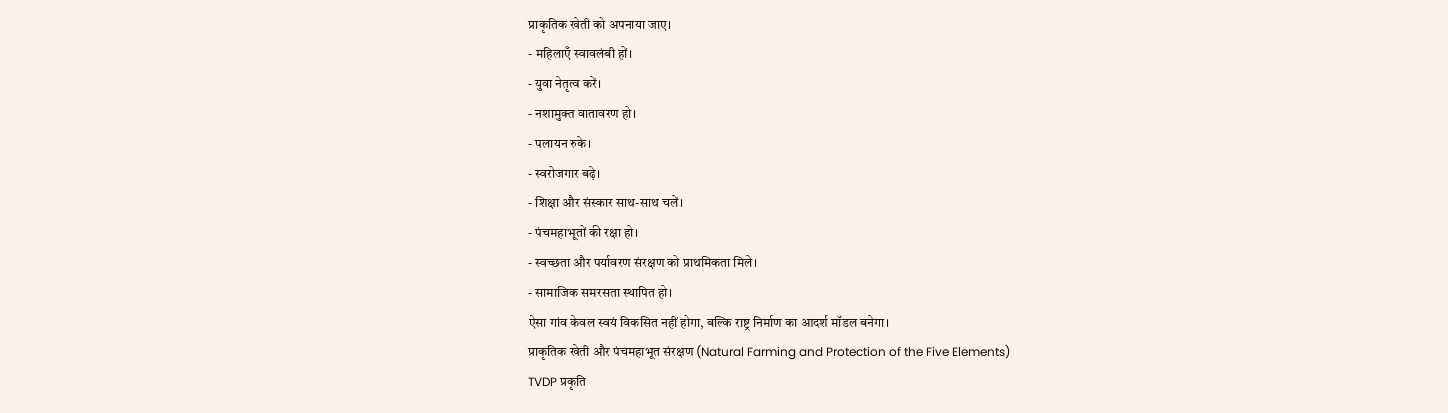प्राकृतिक खेती को अपनाया जाए।
- महिलाएँ स्वावलंबी हों।
- युवा नेतृत्व करें।
- नशामुक्त वातावरण हो।
- पलायन रुके।
- स्वरोजगार बढ़े।
- शिक्षा और संस्कार साथ-साथ चलें।
- पंचमहाभूतों की रक्षा हो।
- स्वच्छता और पर्यावरण संरक्षण को प्राथमिकता मिले।
- सामाजिक समरसता स्थापित हो।
ऐसा गांव केवल स्वयं विकसित नहीं होगा, बल्कि राष्ट्र निर्माण का आदर्श मॉडल बनेगा।
प्राकृतिक खेती और पंचमहाभूत संरक्षण (Natural Farming and Protection of the Five Elements)
TVDP प्रकृति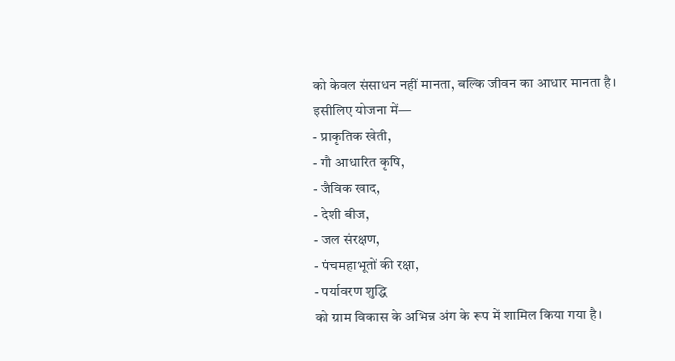को केवल संसाधन नहीं मानता, बल्कि जीवन का आधार मानता है।
इसीलिए योजना में—
- प्राकृतिक खेती,
- गौ आधारित कृषि,
- जैविक खाद,
- देशी बीज,
- जल संरक्षण,
- पंचमहाभूतों की रक्षा,
- पर्यावरण शुद्धि
को ग्राम विकास के अभिन्न अंग के रूप में शामिल किया गया है।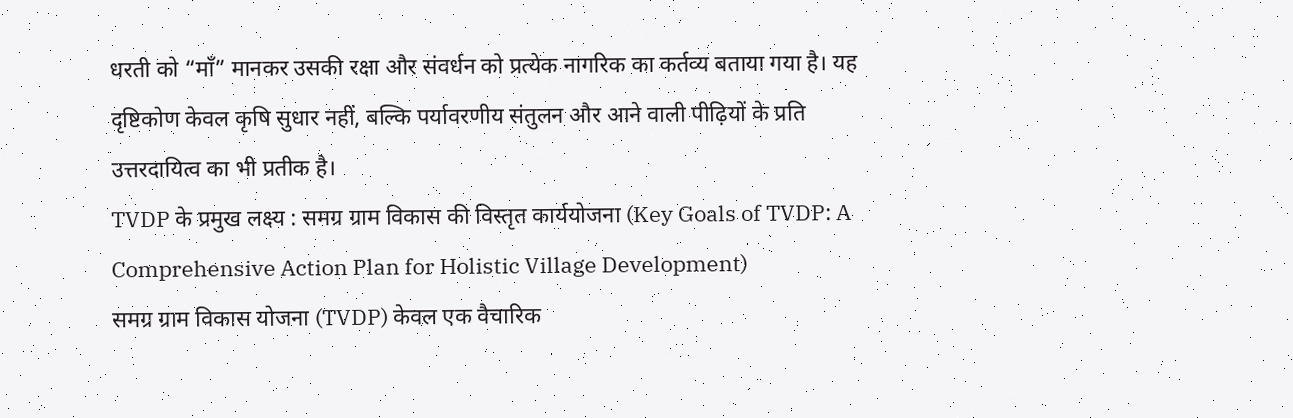धरती को “माँ” मानकर उसकी रक्षा और संवर्धन को प्रत्येक नागरिक का कर्तव्य बताया गया है। यह दृष्टिकोण केवल कृषि सुधार नहीं, बल्कि पर्यावरणीय संतुलन और आने वाली पीढ़ियों के प्रति उत्तरदायित्व का भी प्रतीक है।
TVDP के प्रमुख लक्ष्य : समग्र ग्राम विकास की विस्तृत कार्ययोजना (Key Goals of TVDP: A Comprehensive Action Plan for Holistic Village Development)
समग्र ग्राम विकास योजना (TVDP) केवल एक वैचारिक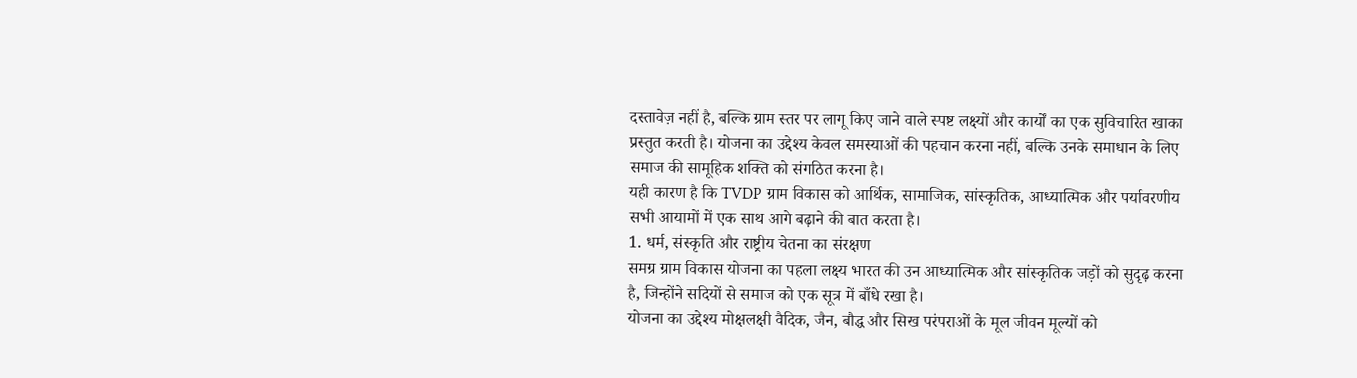दस्तावेज़ नहीं है, बल्कि ग्राम स्तर पर लागू किए जाने वाले स्पष्ट लक्ष्यों और कार्यों का एक सुविचारित खाका प्रस्तुत करती है। योजना का उद्देश्य केवल समस्याओं की पहचान करना नहीं, बल्कि उनके समाधान के लिए समाज की सामूहिक शक्ति को संगठित करना है।
यही कारण है कि TVDP ग्राम विकास को आर्थिक, सामाजिक, सांस्कृतिक, आध्यात्मिक और पर्यावरणीय सभी आयामों में एक साथ आगे बढ़ाने की बात करता है।
1. धर्म, संस्कृति और राष्ट्रीय चेतना का संरक्षण
समग्र ग्राम विकास योजना का पहला लक्ष्य भारत की उन आध्यात्मिक और सांस्कृतिक जड़ों को सुदृढ़ करना है, जिन्होंने सदियों से समाज को एक सूत्र में बाँधे रखा है।
योजना का उद्देश्य मोक्षलक्षी वैदिक, जैन, बौद्ध और सिख परंपराओं के मूल जीवन मूल्यों को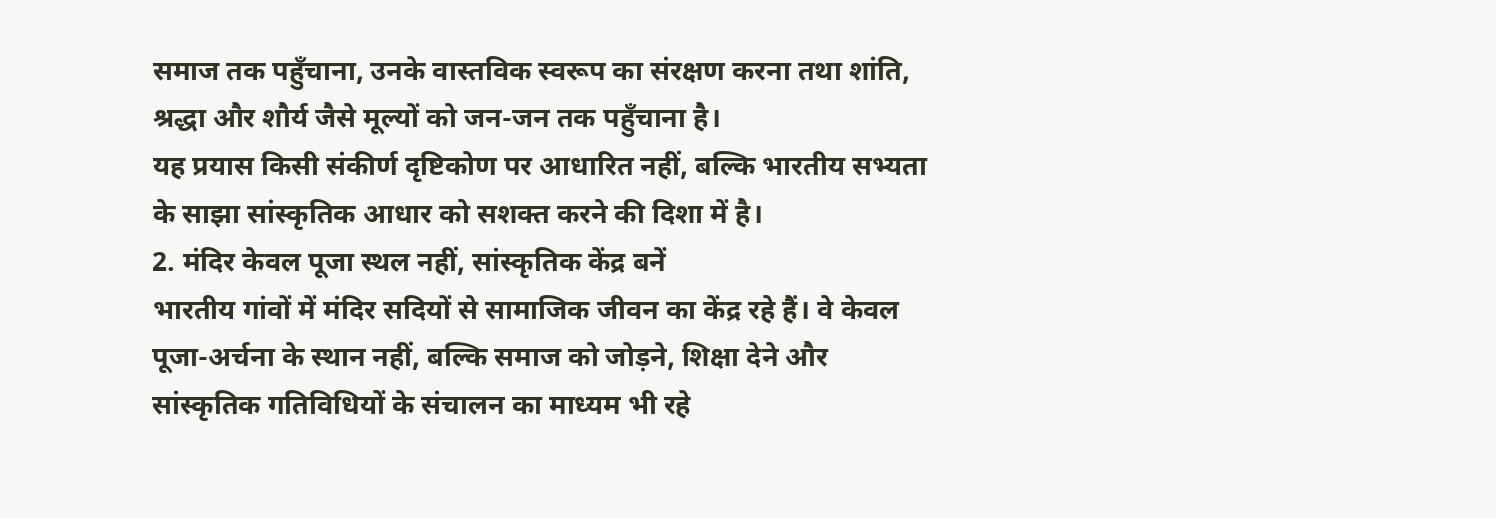समाज तक पहुँचाना, उनके वास्तविक स्वरूप का संरक्षण करना तथा शांति, श्रद्धा और शौर्य जैसे मूल्यों को जन-जन तक पहुँचाना है।
यह प्रयास किसी संकीर्ण दृष्टिकोण पर आधारित नहीं, बल्कि भारतीय सभ्यता के साझा सांस्कृतिक आधार को सशक्त करने की दिशा में है।
2. मंदिर केवल पूजा स्थल नहीं, सांस्कृतिक केंद्र बनें
भारतीय गांवों में मंदिर सदियों से सामाजिक जीवन का केंद्र रहे हैं। वे केवल पूजा-अर्चना के स्थान नहीं, बल्कि समाज को जोड़ने, शिक्षा देने और सांस्कृतिक गतिविधियों के संचालन का माध्यम भी रहे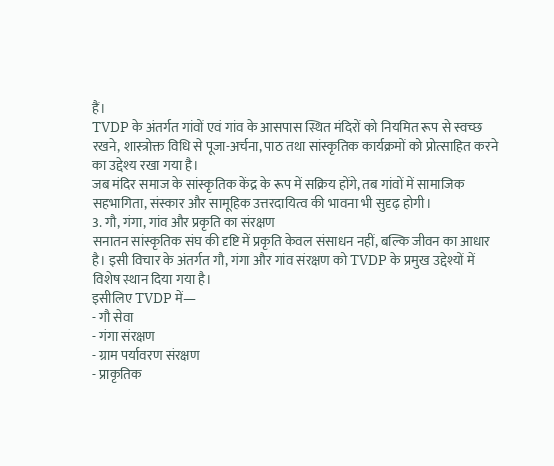हैं।
TVDP के अंतर्गत गांवों एवं गांव के आसपास स्थित मंदिरों को नियमित रूप से स्वच्छ रखने, शास्त्रोक्त विधि से पूजा-अर्चना, पाठ तथा सांस्कृतिक कार्यक्रमों को प्रोत्साहित करने का उद्देश्य रखा गया है।
जब मंदिर समाज के सांस्कृतिक केंद्र के रूप में सक्रिय होंगे, तब गांवों में सामाजिक सहभागिता, संस्कार और सामूहिक उत्तरदायित्व की भावना भी सुदृढ़ होगी।
3. गौ, गंगा, गांव और प्रकृति का संरक्षण
सनातन सांस्कृतिक संघ की दृष्टि में प्रकृति केवल संसाधन नहीं, बल्कि जीवन का आधार है। इसी विचार के अंतर्गत गौ, गंगा और गांव संरक्षण को TVDP के प्रमुख उद्देश्यों में विशेष स्थान दिया गया है।
इसीलिए TVDP में—
- गौ सेवा
- गंगा संरक्षण
- ग्राम पर्यावरण संरक्षण
- प्राकृतिक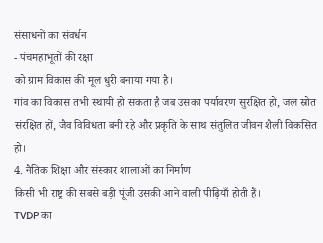संसाधनों का संवर्धन
- पंचमहाभूतों की रक्षा
को ग्राम विकास की मूल धुरी बनाया गया है।
गांव का विकास तभी स्थायी हो सकता है जब उसका पर्यावरण सुरक्षित हो, जल स्रोत संरक्षित हों, जैव विविधता बनी रहे और प्रकृति के साथ संतुलित जीवन शैली विकसित हो।
4. नैतिक शिक्षा और संस्कार शालाओं का निर्माण
किसी भी राष्ट्र की सबसे बड़ी पूंजी उसकी आने वाली पीढ़ियाँ होती हैं।
TVDP का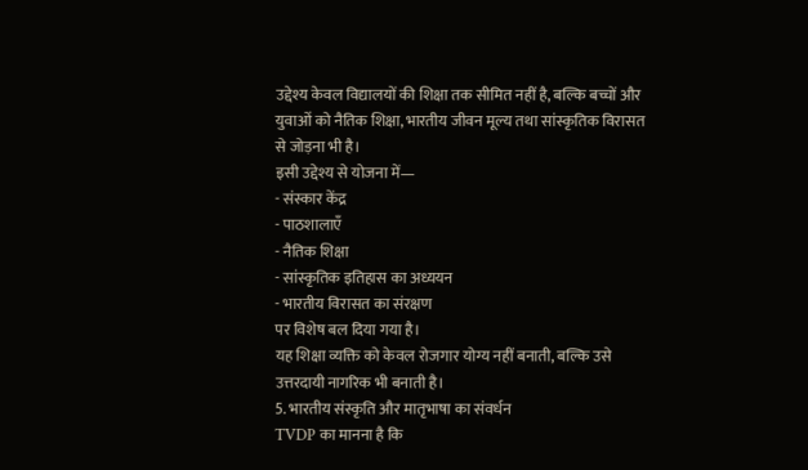उद्देश्य केवल विद्यालयों की शिक्षा तक सीमित नहीं है, बल्कि बच्चों और युवाओं को नैतिक शिक्षा, भारतीय जीवन मूल्य तथा सांस्कृतिक विरासत से जोड़ना भी है।
इसी उद्देश्य से योजना में—
- संस्कार केंद्र
- पाठशालाएँ
- नैतिक शिक्षा
- सांस्कृतिक इतिहास का अध्ययन
- भारतीय विरासत का संरक्षण
पर विशेष बल दिया गया है।
यह शिक्षा व्यक्ति को केवल रोजगार योग्य नहीं बनाती, बल्कि उसे उत्तरदायी नागरिक भी बनाती है।
5. भारतीय संस्कृति और मातृभाषा का संवर्धन
TVDP का मानना है कि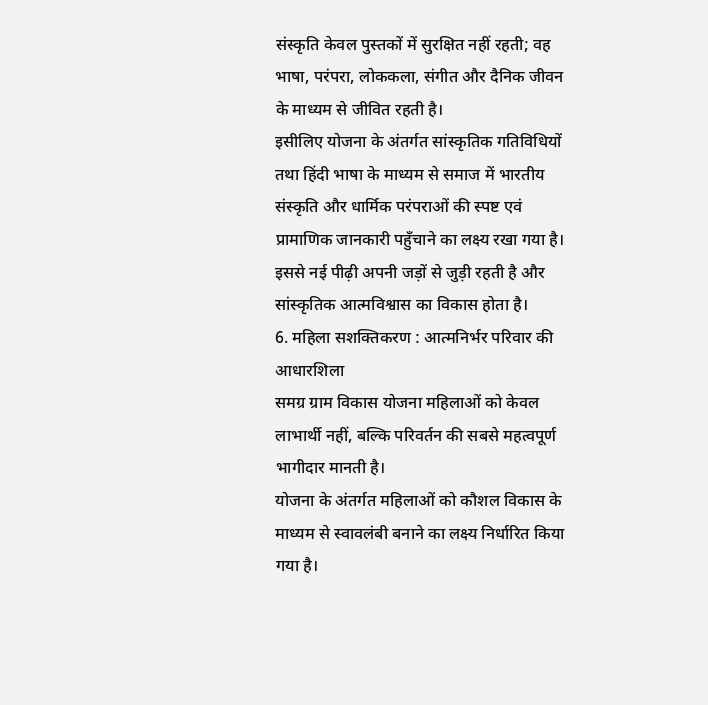संस्कृति केवल पुस्तकों में सुरक्षित नहीं रहती; वह भाषा, परंपरा, लोककला, संगीत और दैनिक जीवन के माध्यम से जीवित रहती है।
इसीलिए योजना के अंतर्गत सांस्कृतिक गतिविधियों तथा हिंदी भाषा के माध्यम से समाज में भारतीय संस्कृति और धार्मिक परंपराओं की स्पष्ट एवं प्रामाणिक जानकारी पहुँचाने का लक्ष्य रखा गया है।
इससे नई पीढ़ी अपनी जड़ों से जुड़ी रहती है और सांस्कृतिक आत्मविश्वास का विकास होता है।
6. महिला सशक्तिकरण : आत्मनिर्भर परिवार की आधारशिला
समग्र ग्राम विकास योजना महिलाओं को केवल लाभार्थी नहीं, बल्कि परिवर्तन की सबसे महत्वपूर्ण भागीदार मानती है।
योजना के अंतर्गत महिलाओं को कौशल विकास के माध्यम से स्वावलंबी बनाने का लक्ष्य निर्धारित किया गया है।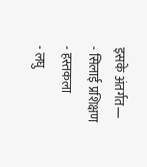इसके अंतर्गत—
- सिलाई प्रशिक्षण
- हस्तकला
- लघु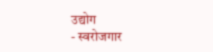उद्योग
- स्वरोजगार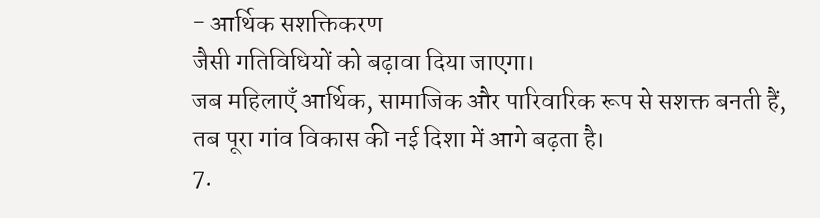- आर्थिक सशक्तिकरण
जैसी गतिविधियों को बढ़ावा दिया जाएगा।
जब महिलाएँ आर्थिक, सामाजिक और पारिवारिक रूप से सशक्त बनती हैं, तब पूरा गांव विकास की नई दिशा में आगे बढ़ता है।
7.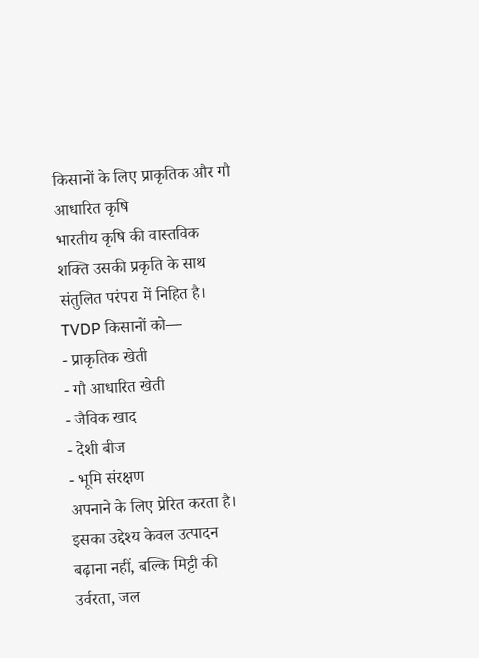किसानों के लिए प्राकृतिक और गौ आधारित कृषि
भारतीय कृषि की वास्तविक शक्ति उसकी प्रकृति के साथ संतुलित परंपरा में निहित है।
TVDP किसानों को—
- प्राकृतिक खेती
- गौ आधारित खेती
- जैविक खाद
- देशी बीज
- भूमि संरक्षण
अपनाने के लिए प्रेरित करता है।
इसका उद्देश्य केवल उत्पादन बढ़ाना नहीं, बल्कि मिट्टी की उर्वरता, जल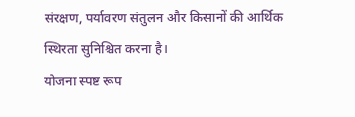संरक्षण, पर्यावरण संतुलन और किसानों की आर्थिक स्थिरता सुनिश्चित करना है।
योजना स्पष्ट रूप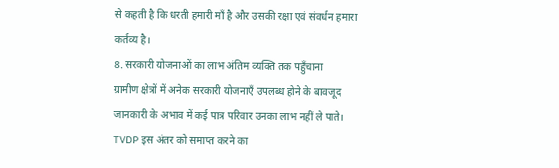से कहती है कि धरती हमारी माँ है और उसकी रक्षा एवं संवर्धन हमारा कर्तव्य है।
8. सरकारी योजनाओं का लाभ अंतिम व्यक्ति तक पहुँचाना
ग्रामीण क्षेत्रों में अनेक सरकारी योजनाएँ उपलब्ध होने के बावजूद जानकारी के अभाव में कई पात्र परिवार उनका लाभ नहीं ले पाते।
TVDP इस अंतर को समाप्त करने का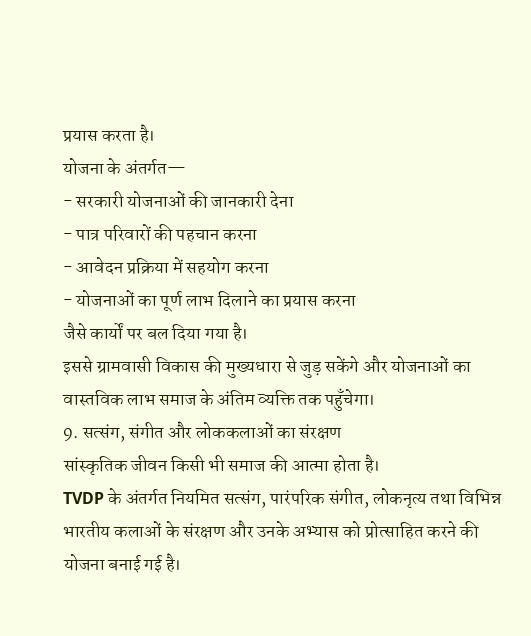प्रयास करता है।
योजना के अंतर्गत—
- सरकारी योजनाओं की जानकारी देना
- पात्र परिवारों की पहचान करना
- आवेदन प्रक्रिया में सहयोग करना
- योजनाओं का पूर्ण लाभ दिलाने का प्रयास करना
जैसे कार्यों पर बल दिया गया है।
इससे ग्रामवासी विकास की मुख्यधारा से जुड़ सकेंगे और योजनाओं का वास्तविक लाभ समाज के अंतिम व्यक्ति तक पहुँचेगा।
9. सत्संग, संगीत और लोककलाओं का संरक्षण
सांस्कृतिक जीवन किसी भी समाज की आत्मा होता है।
TVDP के अंतर्गत नियमित सत्संग, पारंपरिक संगीत, लोकनृत्य तथा विभिन्न भारतीय कलाओं के संरक्षण और उनके अभ्यास को प्रोत्साहित करने की योजना बनाई गई है।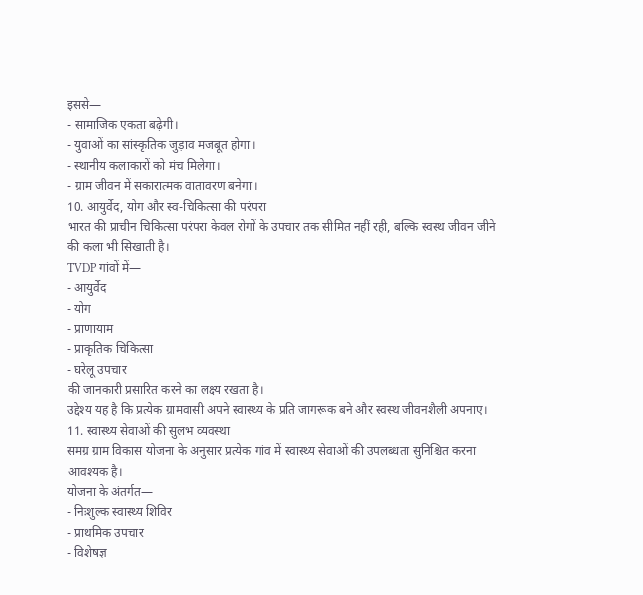इससे—
- सामाजिक एकता बढ़ेगी।
- युवाओं का सांस्कृतिक जुड़ाव मजबूत होगा।
- स्थानीय कलाकारों को मंच मिलेगा।
- ग्राम जीवन में सकारात्मक वातावरण बनेगा।
10. आयुर्वेद, योग और स्व-चिकित्सा की परंपरा
भारत की प्राचीन चिकित्सा परंपरा केवल रोगों के उपचार तक सीमित नहीं रही, बल्कि स्वस्थ जीवन जीने की कला भी सिखाती है।
TVDP गांवों में—
- आयुर्वेद
- योग
- प्राणायाम
- प्राकृतिक चिकित्सा
- घरेलू उपचार
की जानकारी प्रसारित करने का लक्ष्य रखता है।
उद्देश्य यह है कि प्रत्येक ग्रामवासी अपने स्वास्थ्य के प्रति जागरूक बने और स्वस्थ जीवनशैली अपनाए।
11. स्वास्थ्य सेवाओं की सुलभ व्यवस्था
समग्र ग्राम विकास योजना के अनुसार प्रत्येक गांव में स्वास्थ्य सेवाओं की उपलब्धता सुनिश्चित करना आवश्यक है।
योजना के अंतर्गत—
- निःशुल्क स्वास्थ्य शिविर
- प्राथमिक उपचार
- विशेषज्ञ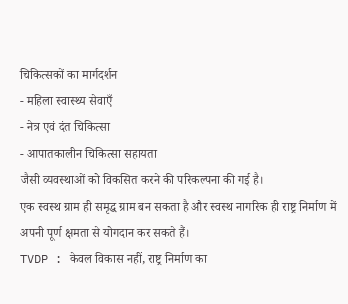चिकित्सकों का मार्गदर्शन
- महिला स्वास्थ्य सेवाएँ
- नेत्र एवं दंत चिकित्सा
- आपातकालीन चिकित्सा सहायता
जैसी व्यवस्थाओं को विकसित करने की परिकल्पना की गई है।
एक स्वस्थ ग्राम ही समृद्ध ग्राम बन सकता है और स्वस्थ नागरिक ही राष्ट्र निर्माण में अपनी पूर्ण क्षमता से योगदान कर सकते हैं।
TVDP : केवल विकास नहीं, राष्ट्र निर्माण का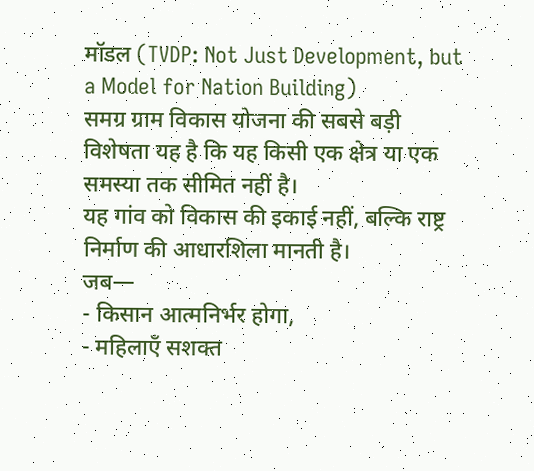मॉडल (TVDP: Not Just Development, but a Model for Nation Building)
समग्र ग्राम विकास योजना की सबसे बड़ी विशेषता यह है कि यह किसी एक क्षेत्र या एक समस्या तक सीमित नहीं है।
यह गांव को विकास की इकाई नहीं, बल्कि राष्ट्र निर्माण की आधारशिला मानती है।
जब—
- किसान आत्मनिर्भर होगा,
- महिलाएँ सशक्त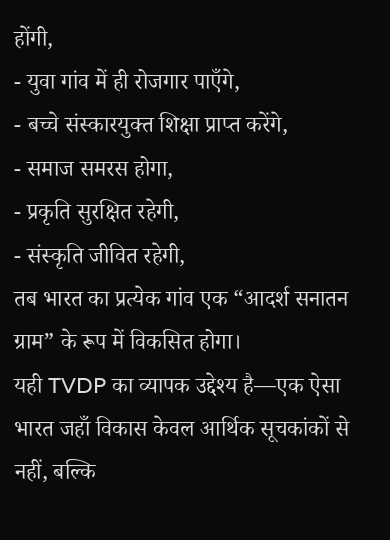होंगी,
- युवा गांव में ही रोजगार पाएँगे,
- बच्चे संस्कारयुक्त शिक्षा प्राप्त करेंगे,
- समाज समरस होगा,
- प्रकृति सुरक्षित रहेगी,
- संस्कृति जीवित रहेगी,
तब भारत का प्रत्येक गांव एक “आदर्श सनातन ग्राम” के रूप में विकसित होगा।
यही TVDP का व्यापक उद्देश्य है—एक ऐसा भारत जहाँ विकास केवल आर्थिक सूचकांकों से नहीं, बल्कि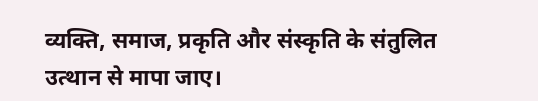व्यक्ति, समाज, प्रकृति और संस्कृति के संतुलित उत्थान से मापा जाए।